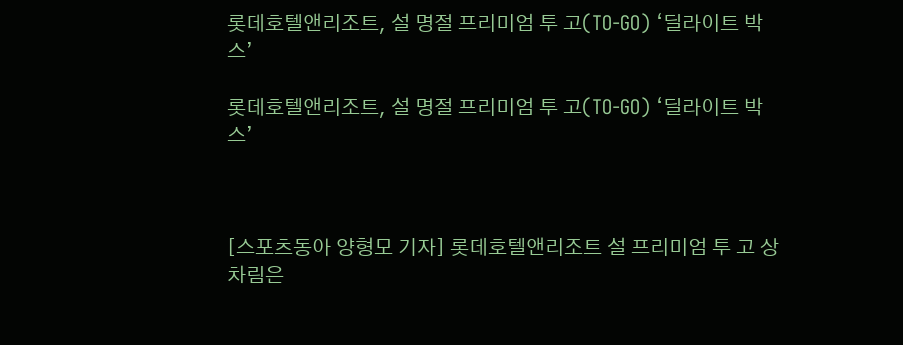롯데호텔앤리조트, 설 명절 프리미엄 투 고(TO-GO) ‘딜라이트 박스’

롯데호텔앤리조트, 설 명절 프리미엄 투 고(TO-GO) ‘딜라이트 박스’



[스포츠동아 양형모 기자] 롯데호텔앤리조트 설 프리미엄 투 고 상차림은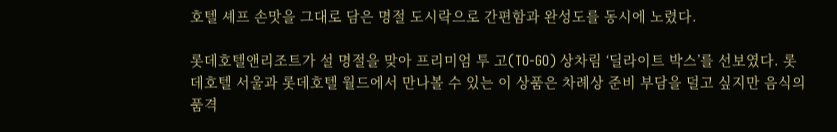호텔 셰프 손맛을 그대로 담은 명절 도시락으로 간편함과 완성도를 동시에 노렸다.

롯데호텔앤리조트가 설 명절을 맞아 프리미엄 투 고(TO-GO) 상차림 ‘딜라이트 박스’를 선보였다. 롯데호텔 서울과 롯데호텔 월드에서 만나볼 수 있는 이 상품은 차례상 준비 부담을 덜고 싶지만 음식의 품격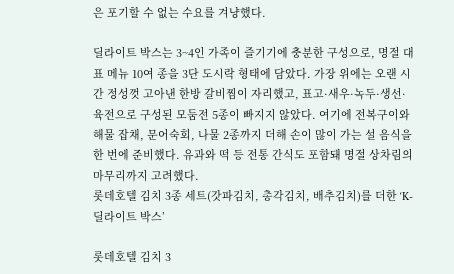은 포기할 수 없는 수요를 겨냥했다.

딜라이트 박스는 3~4인 가족이 즐기기에 충분한 구성으로, 명절 대표 메뉴 10여 종을 3단 도시락 형태에 담았다. 가장 위에는 오랜 시간 정성껏 고아낸 한방 갈비찜이 자리했고, 표고·새우·녹두·생선·육전으로 구성된 모둠전 5종이 빠지지 않았다. 여기에 전복구이와 해물 잡채, 문어숙회, 나물 2종까지 더해 손이 많이 가는 설 음식을 한 번에 준비했다. 유과와 떡 등 전통 간식도 포함돼 명절 상차림의 마무리까지 고려했다.
롯데호텔 김치 3종 세트(갓파김치, 총각김치, 배추김치)를 더한 ‘K-딜라이트 박스’

롯데호텔 김치 3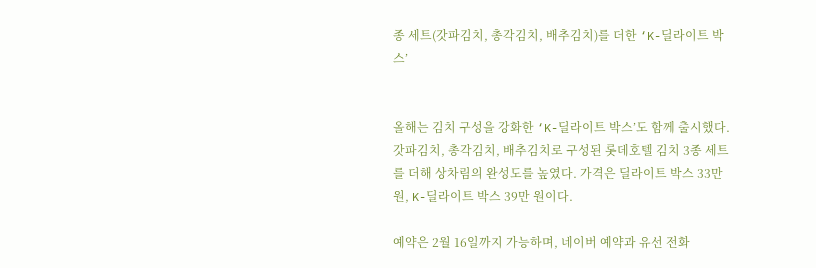종 세트(갓파김치, 총각김치, 배추김치)를 더한 ‘K-딜라이트 박스’


올해는 김치 구성을 강화한 ‘K-딜라이트 박스’도 함께 출시했다. 갓파김치, 총각김치, 배추김치로 구성된 롯데호텔 김치 3종 세트를 더해 상차림의 완성도를 높였다. 가격은 딜라이트 박스 33만 원, K-딜라이트 박스 39만 원이다.

예약은 2월 16일까지 가능하며, 네이버 예약과 유선 전화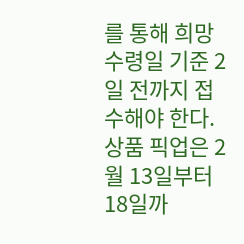를 통해 희망 수령일 기준 2일 전까지 접수해야 한다. 상품 픽업은 2월 13일부터 18일까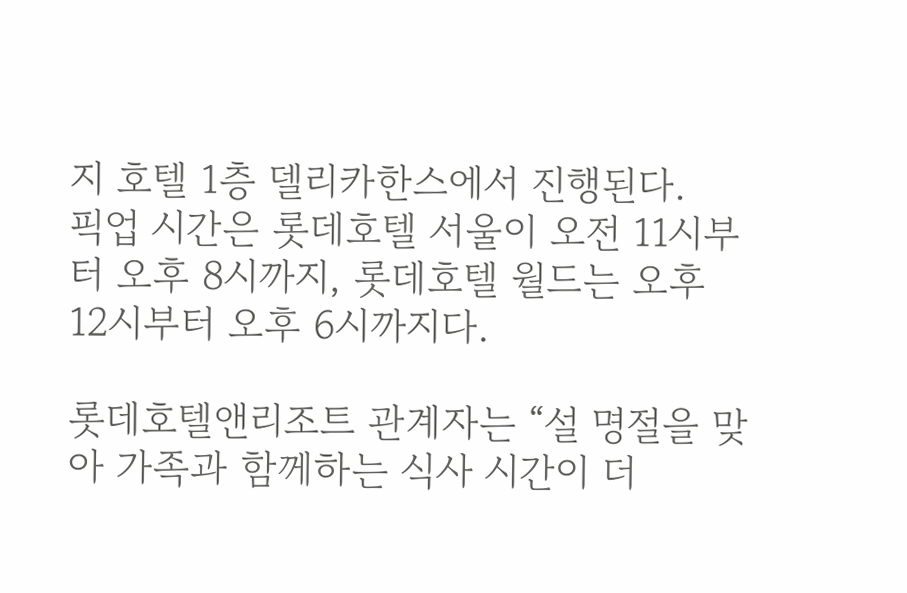지 호텔 1층 델리카한스에서 진행된다.
픽업 시간은 롯데호텔 서울이 오전 11시부터 오후 8시까지, 롯데호텔 월드는 오후 12시부터 오후 6시까지다.

롯데호텔앤리조트 관계자는 “설 명절을 맞아 가족과 함께하는 식사 시간이 더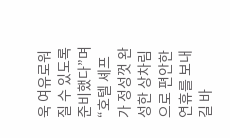욱 여유로워질 수 있도록 준비했다”며 “호텔 셰프가 정성껏 완성한 상차림으로 편안한 연휴를 보내길 바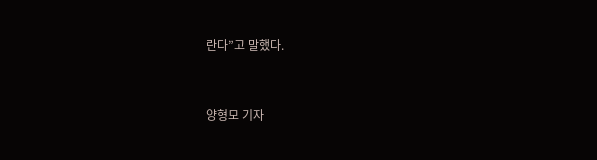란다”고 말했다.


양형모 기자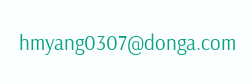hmyang0307@donga.com